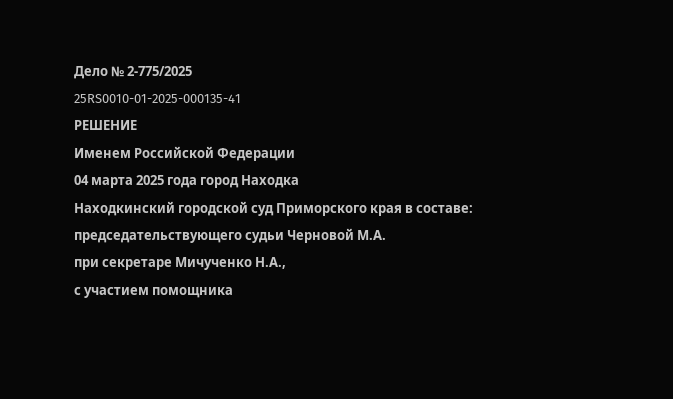Дело № 2-775/2025
25RS0010-01-2025-000135-41
РЕШЕНИЕ
Именем Российской Федерации
04 марта 2025 года город Находка
Находкинский городской суд Приморского края в составе:
председательствующего судьи Черновой М.А.
при секретаре Мичученко Н.А.,
с участием помощника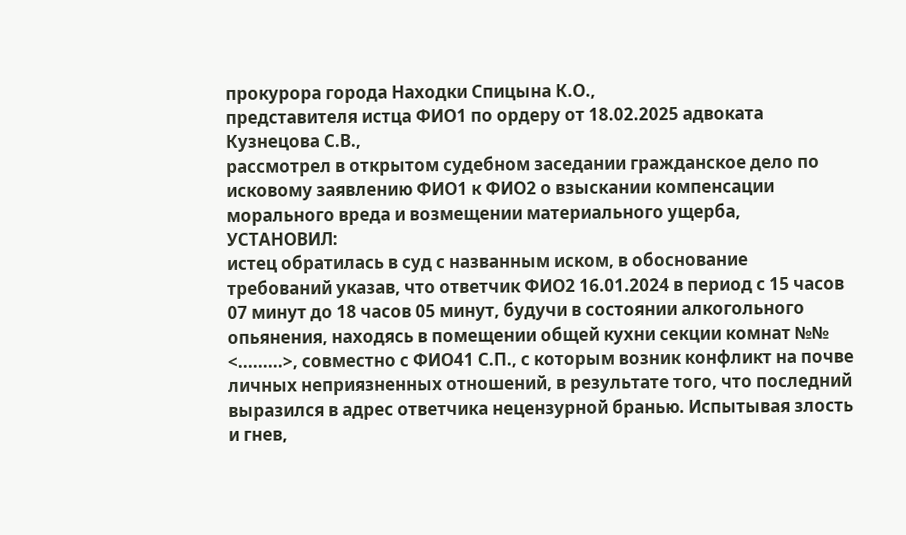прокурора города Находки Спицына К.О.,
представителя истца ФИО1 по ордеру от 18.02.2025 адвоката Кузнецова С.В.,
рассмотрел в открытом судебном заседании гражданское дело по исковому заявлению ФИО1 к ФИО2 о взыскании компенсации морального вреда и возмещении материального ущерба,
УСТАНОВИЛ:
истец обратилась в суд с названным иском, в обоснование требований указав, что ответчик ФИО2 16.01.2024 в период с 15 часов 07 минут до 18 часов 05 минут, будучи в состоянии алкогольного опьянения, находясь в помещении общей кухни секции комнат №№ <.........>, совместно с ФИО41 С.П., с которым возник конфликт на почве личных неприязненных отношений, в результате того, что последний выразился в адрес ответчика нецензурной бранью. Испытывая злость и гнев,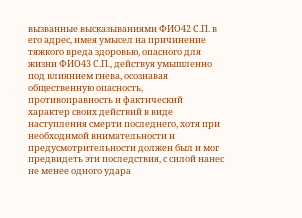вызванные высказываниями ФИО42 С.П. в его адрес, имея умысел на причинение тяжкого вреда здоровью, опасного для жизни ФИО43 С.П., действуя умышленно под влиянием гнева, осознавая общественную опасность, противоправность и фактический характер своих действий в виде наступления смерти последнего, хотя при необходимой внимательности и предусмотрительности должен был и мог предвидеть эти последствия, с силой нанес не менее одного удара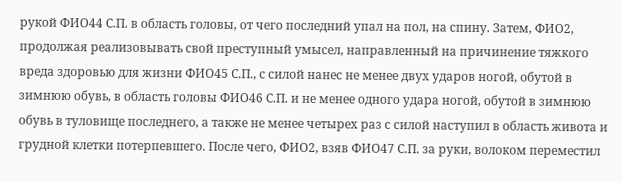рукой ФИО44 С.П. в область головы, от чего последний упал на пол, на спину. Затем, ФИО2, продолжая реализовывать свой преступный умысел, направленный на причинение тяжкого вреда здоровью для жизни ФИО45 С.П., с силой нанес не менее двух ударов ногой, обутой в зимнюю обувь, в область головы ФИО46 С.П. и не менее одного удара ногой, обутой в зимнюю обувь в туловище последнего, а также не менее четырех раз с силой наступил в область живота и грудной клетки потерпевшего. После чего, ФИО2, взяв ФИО47 С.П. за руки, волоком переместил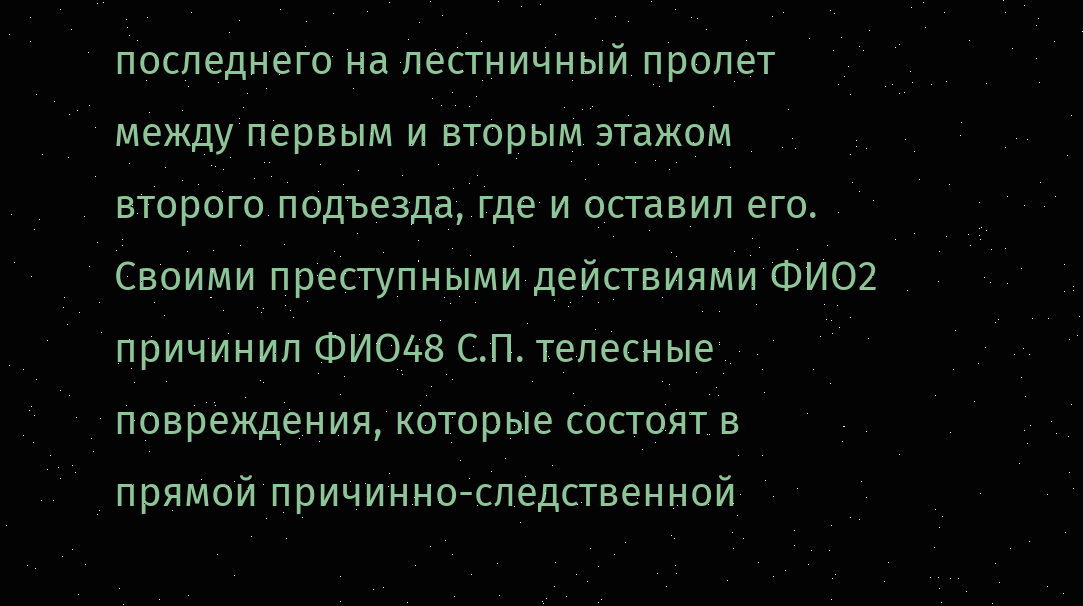последнего на лестничный пролет между первым и вторым этажом второго подъезда, где и оставил его. Своими преступными действиями ФИО2 причинил ФИО48 С.П. телесные повреждения, которые состоят в прямой причинно-следственной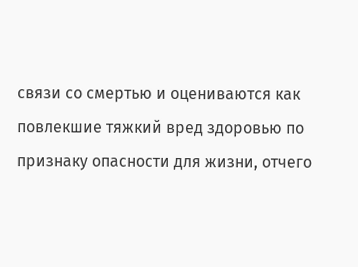связи со смертью и оцениваются как повлекшие тяжкий вред здоровью по признаку опасности для жизни, отчего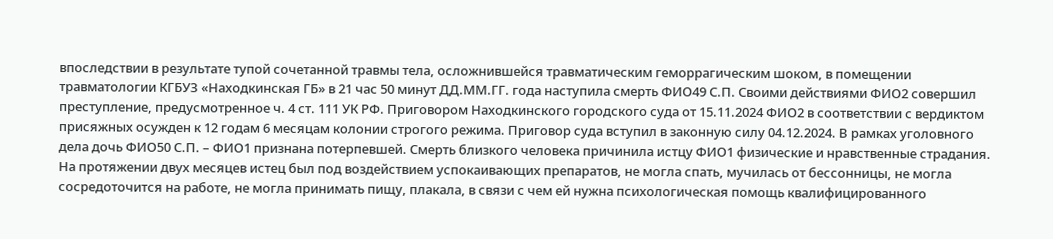впоследствии в результате тупой сочетанной травмы тела, осложнившейся травматическим геморрагическим шоком, в помещении травматологии КГБУЗ «Находкинская ГБ» в 21 час 50 минут ДД.ММ.ГГ. года наступила смерть ФИО49 С.П. Своими действиями ФИО2 совершил преступление, предусмотренное ч. 4 ст. 111 УК РФ. Приговором Находкинского городского суда от 15.11.2024 ФИО2 в соответствии с вердиктом присяжных осужден к 12 годам 6 месяцам колонии строгого режима. Приговор суда вступил в законную силу 04.12.2024. В рамках уголовного дела дочь ФИО50 С.П. – ФИО1 признана потерпевшей. Смерть близкого человека причинила истцу ФИО1 физические и нравственные страдания. На протяжении двух месяцев истец был под воздействием успокаивающих препаратов, не могла спать, мучилась от бессонницы, не могла сосредоточится на работе, не могла принимать пищу, плакала, в связи с чем ей нужна психологическая помощь квалифицированного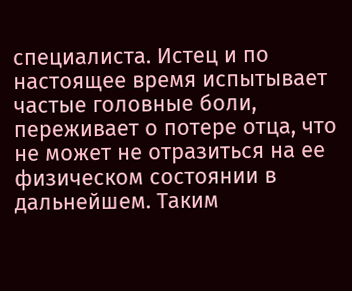специалиста. Истец и по настоящее время испытывает частые головные боли, переживает о потере отца, что не может не отразиться на ее физическом состоянии в дальнейшем. Таким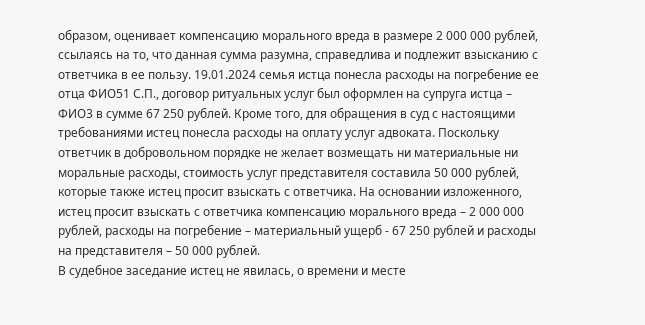образом, оценивает компенсацию морального вреда в размере 2 000 000 рублей, ссылаясь на то, что данная сумма разумна, справедлива и подлежит взысканию с ответчика в ее пользу. 19.01.2024 семья истца понесла расходы на погребение ее отца ФИО51 С.П., договор ритуальных услуг был оформлен на супруга истца – ФИО3 в сумме 67 250 рублей. Кроме того, для обращения в суд с настоящими требованиями истец понесла расходы на оплату услуг адвоката. Поскольку ответчик в добровольном порядке не желает возмещать ни материальные ни моральные расходы, стоимость услуг представителя составила 50 000 рублей, которые также истец просит взыскать с ответчика. На основании изложенного, истец просит взыскать с ответчика компенсацию морального вреда – 2 000 000 рублей, расходы на погребение – материальный ущерб - 67 250 рублей и расходы на представителя – 50 000 рублей.
В судебное заседание истец не явилась, о времени и месте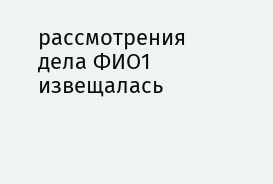рассмотрения дела ФИО1 извещалась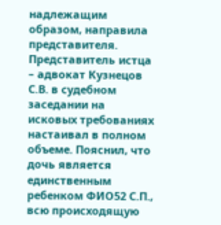надлежащим образом, направила представителя.
Представитель истца – адвокат Кузнецов С.В. в судебном заседании на исковых требованиях настаивал в полном объеме. Пояснил, что дочь является единственным ребенком ФИО52 С.П., всю происходящую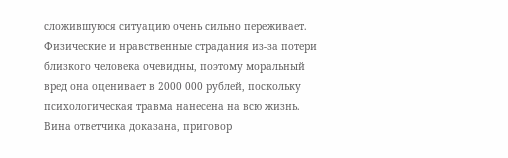сложившуюся ситуацию очень сильно переживает. Физические и нравственные страдания из-за потери близкого человека очевидны, поэтому моральный вред она оценивает в 2000 000 рублей, поскольку психологическая травма нанесена на всю жизнь. Вина ответчика доказана, приговор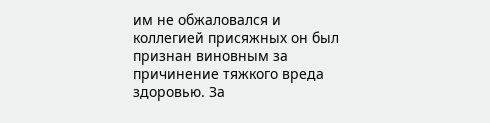им не обжаловался и коллегией присяжных он был признан виновным за причинение тяжкого вреда здоровью. За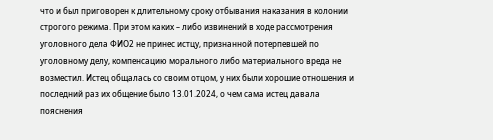что и был приговорен к длительному сроку отбывания наказания в колонии строгого режима. При этом каких – либо извинений в ходе рассмотрения уголовного дела ФИО2 не принес истцу, признанной потерпевшей по уголовному делу, компенсацию морального либо материального вреда не возместил. Истец общалась со своим отцом, у них были хорошие отношения и последний раз их общение было 13.01.2024, о чем сама истец давала пояснения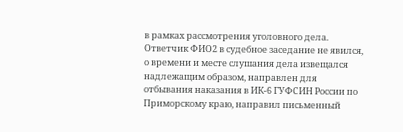в рамках рассмотрения уголовного дела.
Ответчик ФИО2 в судебное заседание не явился, о времени и месте слушания дела извещался надлежащим образом, направлен для отбывания наказания в ИК-6 ГУФСИН России по Приморскому краю, направил письменный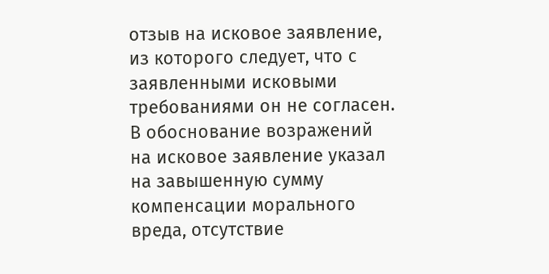отзыв на исковое заявление, из которого следует, что с заявленными исковыми требованиями он не согласен. В обоснование возражений на исковое заявление указал на завышенную сумму компенсации морального вреда, отсутствие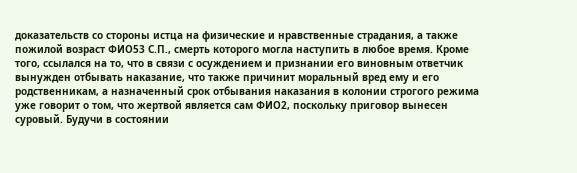доказательств со стороны истца на физические и нравственные страдания, а также пожилой возраст ФИО53 С.П., смерть которого могла наступить в любое время. Кроме того, ссылался на то, что в связи с осуждением и признании его виновным ответчик вынужден отбывать наказание, что также причинит моральный вред ему и его родственникам, а назначенный срок отбывания наказания в колонии строгого режима уже говорит о том, что жертвой является сам ФИО2, поскольку приговор вынесен суровый. Будучи в состоянии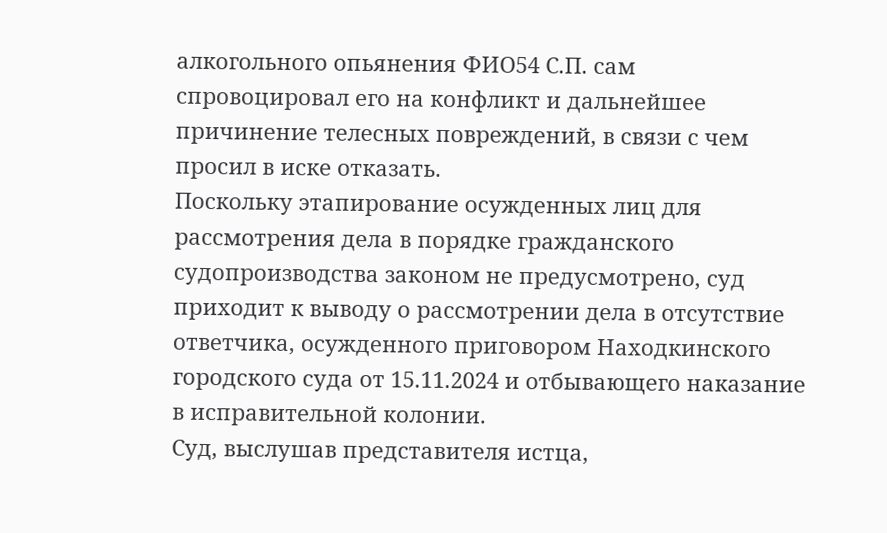алкогольного опьянения ФИО54 С.П. сам спровоцировал его на конфликт и дальнейшее причинение телесных повреждений, в связи с чем просил в иске отказать.
Поскольку этапирование осужденных лиц для рассмотрения дела в порядке гражданского судопроизводства законом не предусмотрено, суд приходит к выводу о рассмотрении дела в отсутствие ответчика, осужденного приговором Находкинского городского суда от 15.11.2024 и отбывающего наказание в исправительной колонии.
Суд, выслушав представителя истца,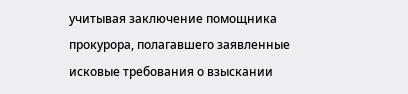учитывая заключение помощника прокурора, полагавшего заявленные исковые требования о взыскании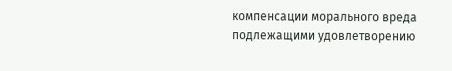компенсации морального вреда подлежащими удовлетворению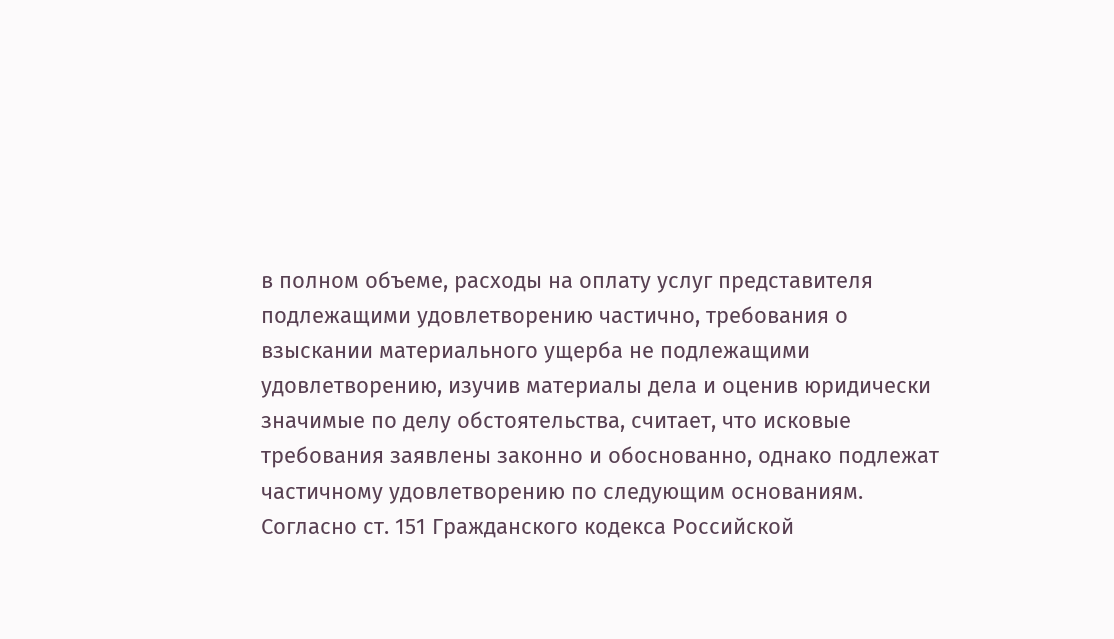в полном объеме, расходы на оплату услуг представителя подлежащими удовлетворению частично, требования о взыскании материального ущерба не подлежащими удовлетворению, изучив материалы дела и оценив юридически значимые по делу обстоятельства, считает, что исковые требования заявлены законно и обоснованно, однако подлежат частичному удовлетворению по следующим основаниям.
Согласно ст. 151 Гражданского кодекса Российской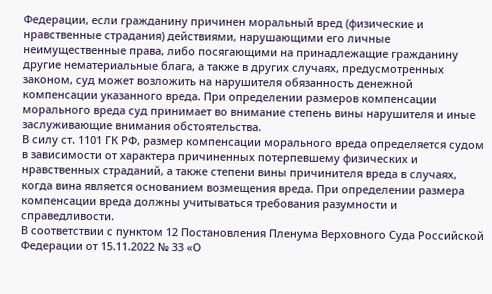Федерации, если гражданину причинен моральный вред (физические и нравственные страдания) действиями, нарушающими его личные неимущественные права, либо посягающими на принадлежащие гражданину другие нематериальные блага, а также в других случаях, предусмотренных законом, суд может возложить на нарушителя обязанность денежной компенсации указанного вреда. При определении размеров компенсации морального вреда суд принимает во внимание степень вины нарушителя и иные заслуживающие внимания обстоятельства.
В силу ст. 1101 ГК РФ, размер компенсации морального вреда определяется судом в зависимости от характера причиненных потерпевшему физических и нравственных страданий, а также степени вины причинителя вреда в случаях, когда вина является основанием возмещения вреда. При определении размера компенсации вреда должны учитываться требования разумности и справедливости.
В соответствии с пунктом 12 Постановления Пленума Верховного Суда Российской Федерации от 15.11.2022 № 33 «О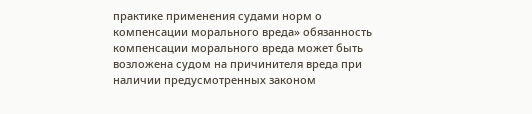практике применения судами норм о компенсации морального вреда» обязанность компенсации морального вреда может быть возложена судом на причинителя вреда при наличии предусмотренных законом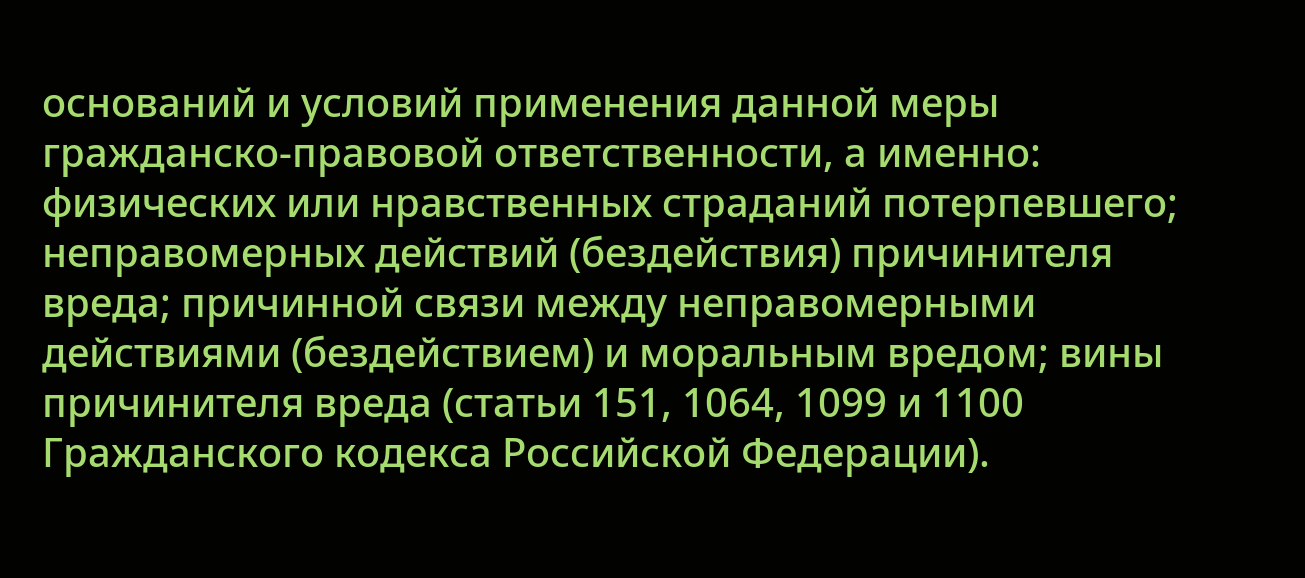оснований и условий применения данной меры гражданско-правовой ответственности, а именно: физических или нравственных страданий потерпевшего; неправомерных действий (бездействия) причинителя вреда; причинной связи между неправомерными действиями (бездействием) и моральным вредом; вины причинителя вреда (статьи 151, 1064, 1099 и 1100 Гражданского кодекса Российской Федерации).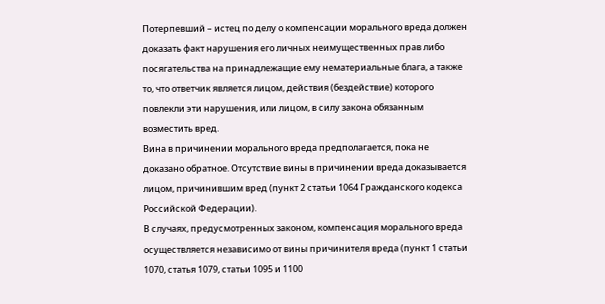Потерпевший – истец по делу о компенсации морального вреда должен доказать факт нарушения его личных неимущественных прав либо посягательства на принадлежащие ему нематериальные блага, а также то, что ответчик является лицом, действия (бездействие) которого повлекли эти нарушения, или лицом, в силу закона обязанным возместить вред.
Вина в причинении морального вреда предполагается, пока не доказано обратное. Отсутствие вины в причинении вреда доказывается лицом, причинившим вред (пункт 2 статьи 1064 Гражданского кодекса Российской Федерации).
В случаях, предусмотренных законом, компенсация морального вреда осуществляется независимо от вины причинителя вреда (пункт 1 статьи 1070, статья 1079, статьи 1095 и 1100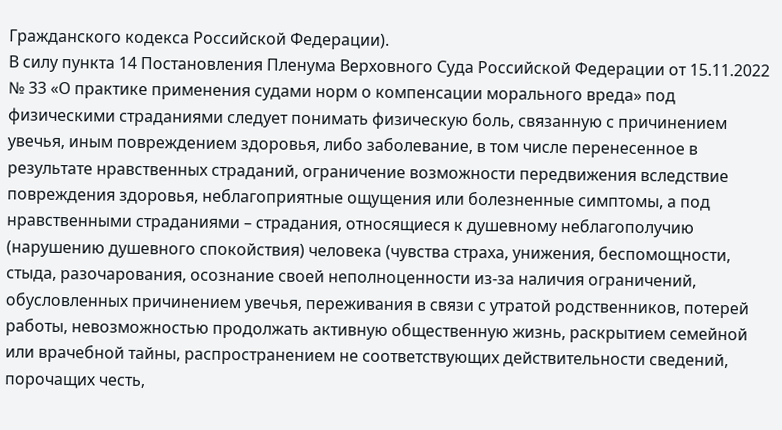Гражданского кодекса Российской Федерации).
В силу пункта 14 Постановления Пленума Верховного Суда Российской Федерации от 15.11.2022 № 33 «О практике применения судами норм о компенсации морального вреда» под физическими страданиями следует понимать физическую боль, связанную с причинением увечья, иным повреждением здоровья, либо заболевание, в том числе перенесенное в результате нравственных страданий, ограничение возможности передвижения вследствие повреждения здоровья, неблагоприятные ощущения или болезненные симптомы, а под нравственными страданиями – страдания, относящиеся к душевному неблагополучию (нарушению душевного спокойствия) человека (чувства страха, унижения, беспомощности, стыда, разочарования, осознание своей неполноценности из-за наличия ограничений, обусловленных причинением увечья, переживания в связи с утратой родственников, потерей работы, невозможностью продолжать активную общественную жизнь, раскрытием семейной или врачебной тайны, распространением не соответствующих действительности сведений, порочащих честь,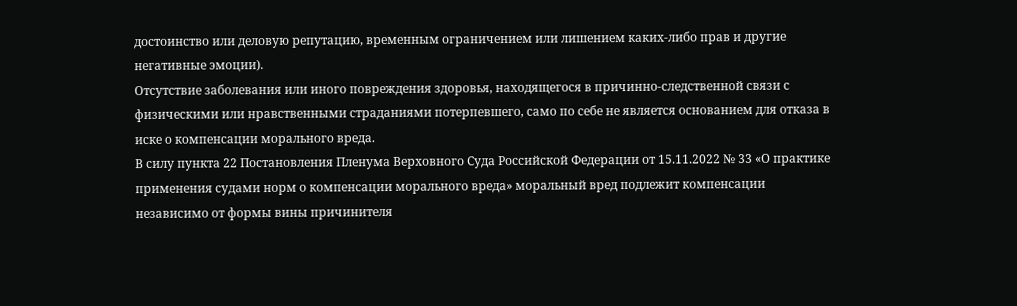достоинство или деловую репутацию, временным ограничением или лишением каких-либо прав и другие негативные эмоции).
Отсутствие заболевания или иного повреждения здоровья, находящегося в причинно-следственной связи с физическими или нравственными страданиями потерпевшего, само по себе не является основанием для отказа в иске о компенсации морального вреда.
В силу пункта 22 Постановления Пленума Верховного Суда Российской Федерации от 15.11.2022 № 33 «О практике применения судами норм о компенсации морального вреда» моральный вред подлежит компенсации независимо от формы вины причинителя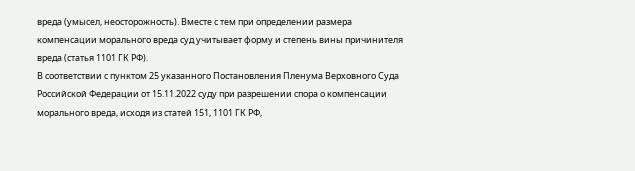вреда (умысел, неосторожность). Вместе с тем при определении размера компенсации морального вреда суд учитывает форму и степень вины причинителя вреда (статья 1101 ГК РФ).
В соответствии с пунктом 25 указанного Постановления Пленума Верховного Суда Российской Федерации от 15.11.2022 суду при разрешении спора о компенсации морального вреда, исходя из статей 151, 1101 ГК РФ,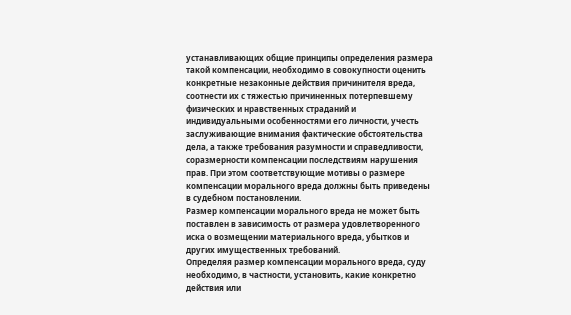устанавливающих общие принципы определения размера такой компенсации, необходимо в совокупности оценить конкретные незаконные действия причинителя вреда, соотнести их с тяжестью причиненных потерпевшему физических и нравственных страданий и индивидуальными особенностями его личности, учесть заслуживающие внимания фактические обстоятельства дела, а также требования разумности и справедливости, соразмерности компенсации последствиям нарушения прав. При этом соответствующие мотивы о размере компенсации морального вреда должны быть приведены в судебном постановлении.
Размер компенсации морального вреда не может быть поставлен в зависимость от размера удовлетворенного иска о возмещении материального вреда, убытков и других имущественных требований.
Определяя размер компенсации морального вреда, суду необходимо, в частности, установить, какие конкретно действия или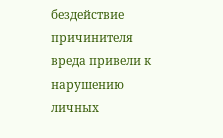бездействие причинителя вреда привели к нарушению личных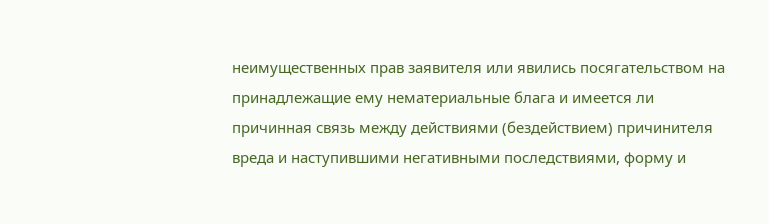неимущественных прав заявителя или явились посягательством на принадлежащие ему нематериальные блага и имеется ли причинная связь между действиями (бездействием) причинителя вреда и наступившими негативными последствиями, форму и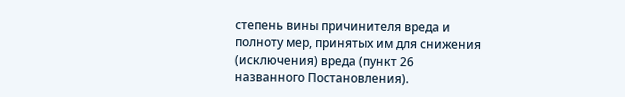степень вины причинителя вреда и полноту мер, принятых им для снижения (исключения) вреда (пункт 26 названного Постановления).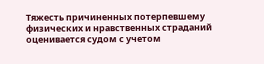Тяжесть причиненных потерпевшему физических и нравственных страданий оценивается судом с учетом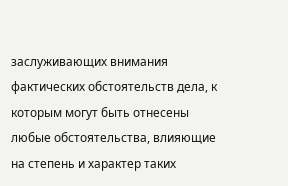заслуживающих внимания фактических обстоятельств дела, к которым могут быть отнесены любые обстоятельства, влияющие на степень и характер таких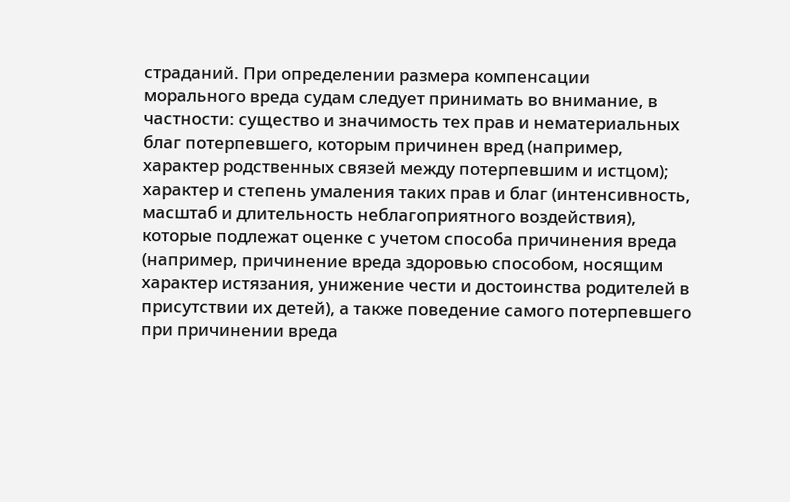страданий. При определении размера компенсации морального вреда судам следует принимать во внимание, в частности: существо и значимость тех прав и нематериальных благ потерпевшего, которым причинен вред (например, характер родственных связей между потерпевшим и истцом); характер и степень умаления таких прав и благ (интенсивность, масштаб и длительность неблагоприятного воздействия), которые подлежат оценке с учетом способа причинения вреда (например, причинение вреда здоровью способом, носящим характер истязания, унижение чести и достоинства родителей в присутствии их детей), а также поведение самого потерпевшего при причинении вреда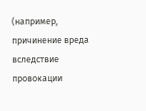(например, причинение вреда вследствие провокации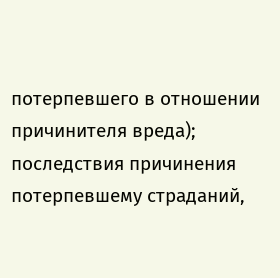потерпевшего в отношении причинителя вреда); последствия причинения потерпевшему страданий,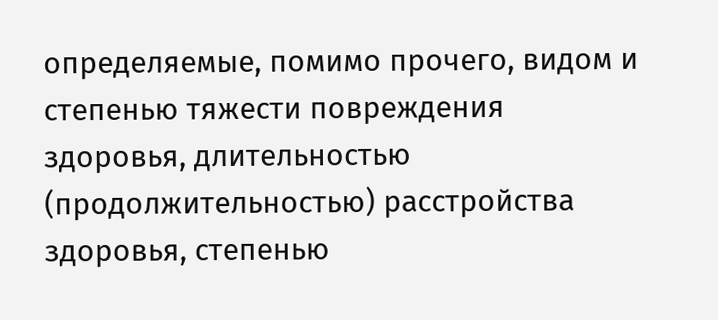определяемые, помимо прочего, видом и степенью тяжести повреждения здоровья, длительностью (продолжительностью) расстройства здоровья, степенью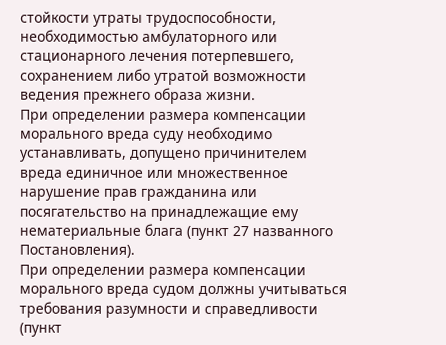стойкости утраты трудоспособности, необходимостью амбулаторного или стационарного лечения потерпевшего, сохранением либо утратой возможности ведения прежнего образа жизни.
При определении размера компенсации морального вреда суду необходимо устанавливать, допущено причинителем вреда единичное или множественное нарушение прав гражданина или посягательство на принадлежащие ему нематериальные блага (пункт 27 названного Постановления).
При определении размера компенсации морального вреда судом должны учитываться требования разумности и справедливости (пункт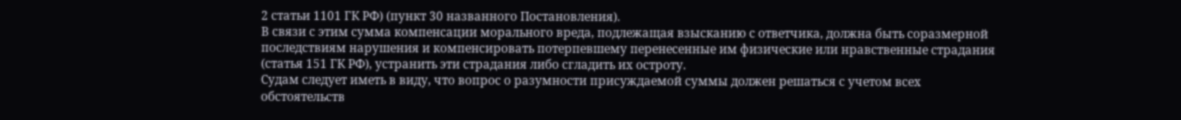2 статьи 1101 ГК РФ) (пункт 30 названного Постановления).
В связи с этим сумма компенсации морального вреда, подлежащая взысканию с ответчика, должна быть соразмерной последствиям нарушения и компенсировать потерпевшему перенесенные им физические или нравственные страдания (статья 151 ГК РФ), устранить эти страдания либо сгладить их остроту.
Судам следует иметь в виду, что вопрос о разумности присуждаемой суммы должен решаться с учетом всех обстоятельств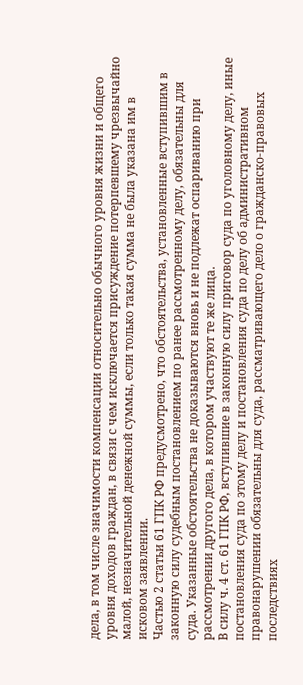дела, в том числе значимости компенсации относительно обычного уровня жизни и общего уровня доходов граждан, в связи с чем исключается присуждение потерпевшему чрезвычайно малой, незначительной денежной суммы, если только такая сумма не была указана им в исковом заявлении.
Частью 2 статьи 61 ГПК РФ предусмотрено, что обстоятельства, установленные вступившим в законную силу судебным постановлением по ранее рассмотренному делу, обязательны для суда. Указанные обстоятельства не доказываются вновь и не подлежат оспариванию при рассмотрении другого дела, в котором участвуют те же лица.
В силу ч. 4 ст. 61 ГПК РФ, вступившие в законную силу приговор суда по уголовному делу, иные постановления суда по этому делу и постановления суда по делу об административном правонарушении обязательны для суда, рассматривающего дело о гражданско-правовых последствиях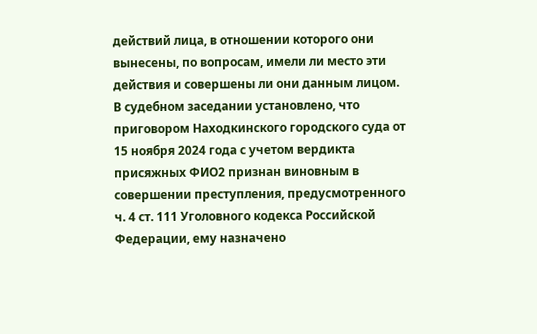действий лица, в отношении которого они вынесены, по вопросам, имели ли место эти действия и совершены ли они данным лицом.
В судебном заседании установлено, что приговором Находкинского городского суда от 15 ноября 2024 года с учетом вердикта присяжных ФИО2 признан виновным в совершении преступления, предусмотренного ч. 4 ст. 111 Уголовного кодекса Российской Федерации, ему назначено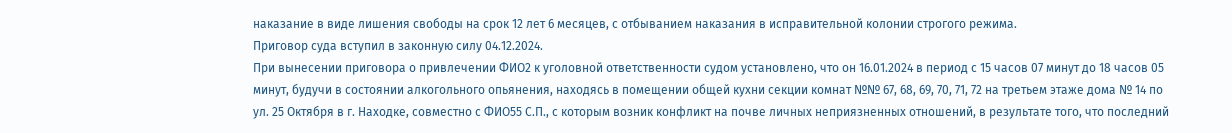наказание в виде лишения свободы на срок 12 лет 6 месяцев, с отбыванием наказания в исправительной колонии строгого режима.
Приговор суда вступил в законную силу 04.12.2024.
При вынесении приговора о привлечении ФИО2 к уголовной ответственности судом установлено, что он 16.01.2024 в период с 15 часов 07 минут до 18 часов 05 минут, будучи в состоянии алкогольного опьянения, находясь в помещении общей кухни секции комнат №№ 67, 68, 69, 70, 71, 72 на третьем этаже дома № 14 по ул. 25 Октября в г. Находке, совместно с ФИО55 С.П., с которым возник конфликт на почве личных неприязненных отношений, в результате того, что последний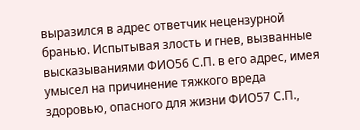выразился в адрес ответчик нецензурной бранью. Испытывая злость и гнев, вызванные высказываниями ФИО56 С.П. в его адрес, имея умысел на причинение тяжкого вреда здоровью, опасного для жизни ФИО57 С.П.,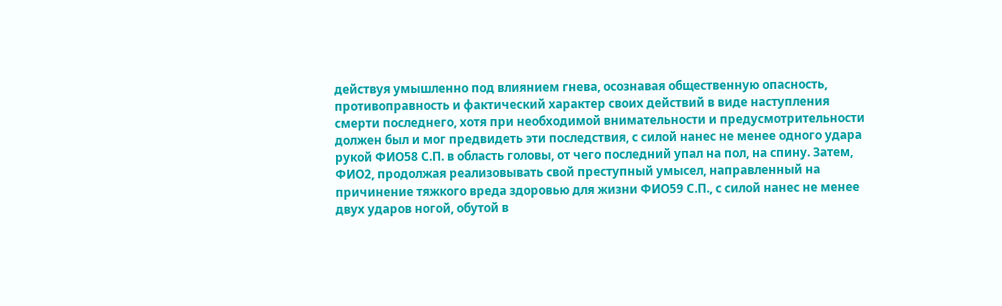действуя умышленно под влиянием гнева, осознавая общественную опасность, противоправность и фактический характер своих действий в виде наступления смерти последнего, хотя при необходимой внимательности и предусмотрительности должен был и мог предвидеть эти последствия, с силой нанес не менее одного удара рукой ФИО58 С.П. в область головы, от чего последний упал на пол, на спину. Затем, ФИО2, продолжая реализовывать свой преступный умысел, направленный на причинение тяжкого вреда здоровью для жизни ФИО59 С.П., с силой нанес не менее двух ударов ногой, обутой в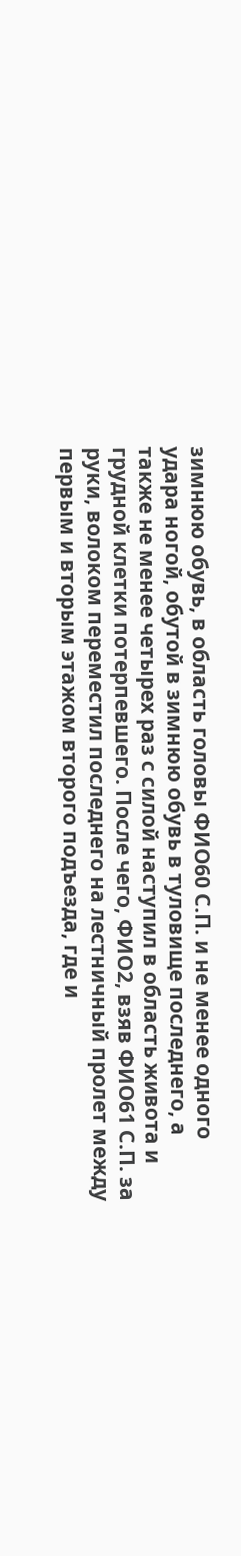зимнюю обувь, в область головы ФИО60 С.П. и не менее одного удара ногой, обутой в зимнюю обувь в туловище последнего, а также не менее четырех раз с силой наступил в область живота и грудной клетки потерпевшего. После чего, ФИО2, взяв ФИО61 С.П. за руки, волоком переместил последнего на лестничный пролет между первым и вторым этажом второго подъезда, где и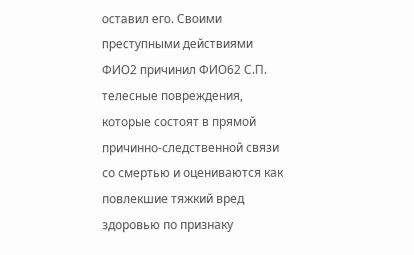оставил его. Своими преступными действиями ФИО2 причинил ФИО62 С.П. телесные повреждения, которые состоят в прямой причинно-следственной связи со смертью и оцениваются как повлекшие тяжкий вред здоровью по признаку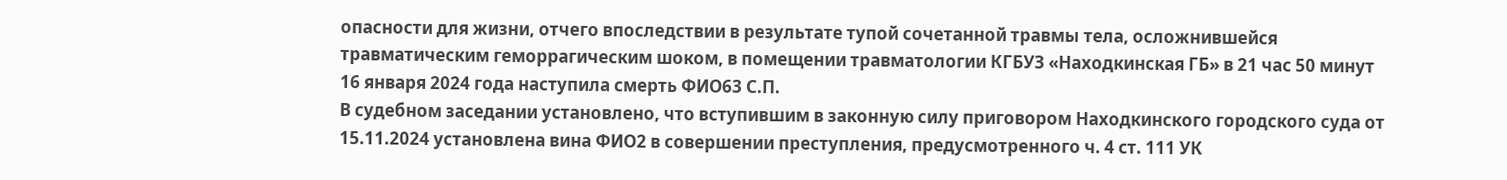опасности для жизни, отчего впоследствии в результате тупой сочетанной травмы тела, осложнившейся травматическим геморрагическим шоком, в помещении травматологии КГБУЗ «Находкинская ГБ» в 21 час 50 минут 16 января 2024 года наступила смерть ФИО63 С.П.
В судебном заседании установлено, что вступившим в законную силу приговором Находкинского городского суда от 15.11.2024 установлена вина ФИО2 в совершении преступления, предусмотренного ч. 4 ст. 111 УК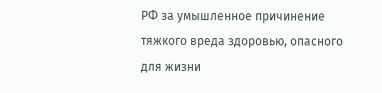РФ за умышленное причинение тяжкого вреда здоровью, опасного для жизни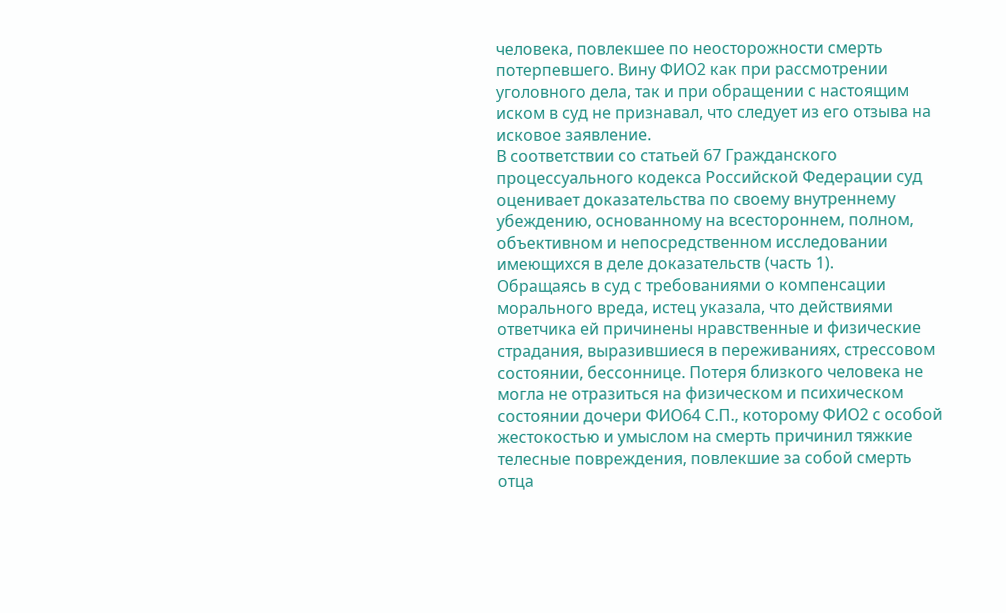человека, повлекшее по неосторожности смерть потерпевшего. Вину ФИО2 как при рассмотрении уголовного дела, так и при обращении с настоящим иском в суд не признавал, что следует из его отзыва на исковое заявление.
В соответствии со статьей 67 Гражданского процессуального кодекса Российской Федерации суд оценивает доказательства по своему внутреннему убеждению, основанному на всестороннем, полном, объективном и непосредственном исследовании имеющихся в деле доказательств (часть 1).
Обращаясь в суд с требованиями о компенсации морального вреда, истец указала, что действиями ответчика ей причинены нравственные и физические страдания, выразившиеся в переживаниях, стрессовом состоянии, бессоннице. Потеря близкого человека не могла не отразиться на физическом и психическом состоянии дочери ФИО64 С.П., которому ФИО2 с особой жестокостью и умыслом на смерть причинил тяжкие телесные повреждения, повлекшие за собой смерть отца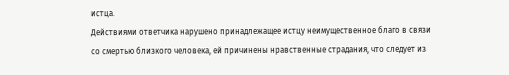истца.
Действиями ответчика нарушено принадлежащее истцу неимущественное благо в связи со смертью близкого человека, ей причинены нравственные страдания, что следует из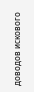доводов искового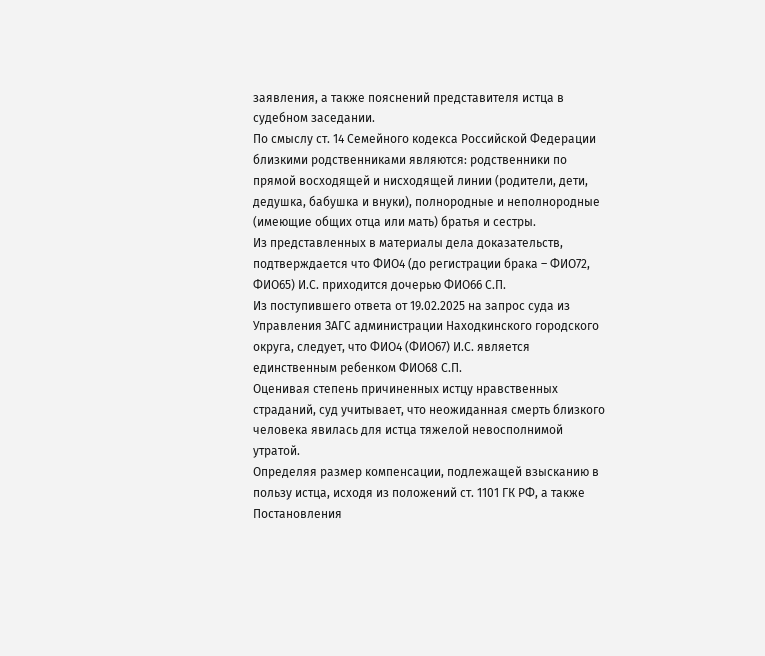заявления, а также пояснений представителя истца в судебном заседании.
По смыслу ст. 14 Семейного кодекса Российской Федерации близкими родственниками являются: родственники по прямой восходящей и нисходящей линии (родители, дети, дедушка, бабушка и внуки), полнородные и неполнородные (имеющие общих отца или мать) братья и сестры.
Из представленных в материалы дела доказательств, подтверждается что ФИО4 (до регистрации брака – ФИО72, ФИО65) И.С. приходится дочерью ФИО66 С.П.
Из поступившего ответа от 19.02.2025 на запрос суда из Управления ЗАГС администрации Находкинского городского округа, следует, что ФИО4 (ФИО67) И.С. является единственным ребенком ФИО68 С.П.
Оценивая степень причиненных истцу нравственных страданий, суд учитывает, что неожиданная смерть близкого человека явилась для истца тяжелой невосполнимой утратой.
Определяя размер компенсации, подлежащей взысканию в пользу истца, исходя из положений ст. 1101 ГК РФ, а также Постановления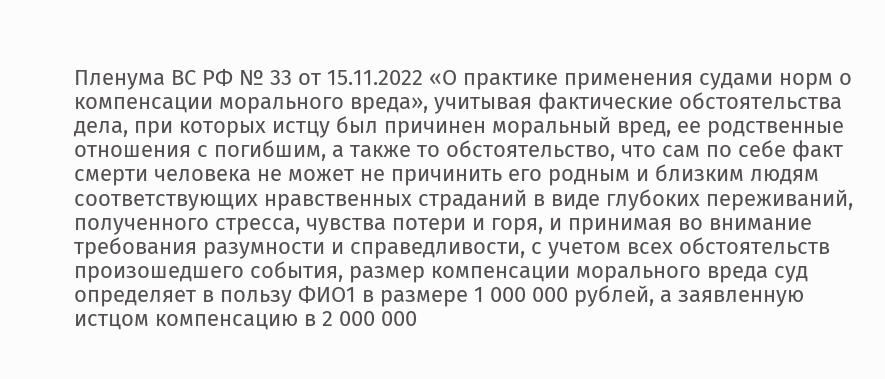Пленума ВС РФ № 33 от 15.11.2022 «О практике применения судами норм о компенсации морального вреда», учитывая фактические обстоятельства дела, при которых истцу был причинен моральный вред, ее родственные отношения с погибшим, а также то обстоятельство, что сам по себе факт смерти человека не может не причинить его родным и близким людям соответствующих нравственных страданий в виде глубоких переживаний, полученного стресса, чувства потери и горя, и принимая во внимание требования разумности и справедливости, с учетом всех обстоятельств произошедшего события, размер компенсации морального вреда суд определяет в пользу ФИО1 в размере 1 000 000 рублей, а заявленную истцом компенсацию в 2 000 000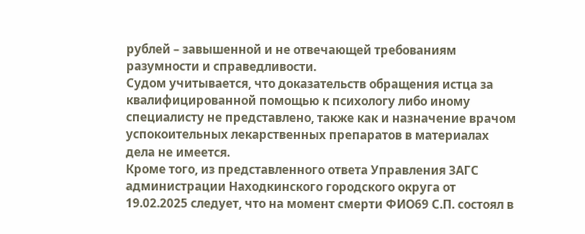рублей – завышенной и не отвечающей требованиям разумности и справедливости.
Судом учитывается, что доказательств обращения истца за квалифицированной помощью к психологу либо иному специалисту не представлено, также как и назначение врачом успокоительных лекарственных препаратов в материалах дела не имеется.
Кроме того, из представленного ответа Управления ЗАГС администрации Находкинского городского округа от 19.02.2025 следует, что на момент смерти ФИО69 С.П. состоял в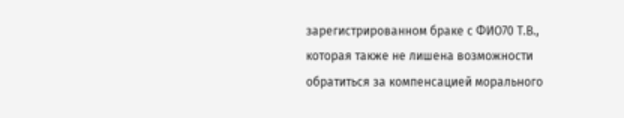зарегистрированном браке с ФИО70 Т.В., которая также не лишена возможности обратиться за компенсацией морального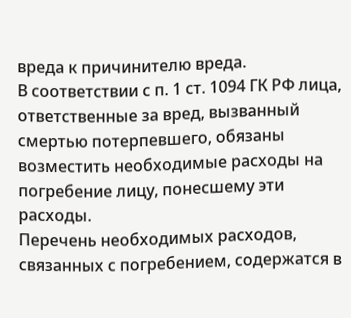вреда к причинителю вреда.
В соответствии с п. 1 ст. 1094 ГК РФ лица, ответственные за вред, вызванный смертью потерпевшего, обязаны возместить необходимые расходы на погребение лицу, понесшему эти расходы.
Перечень необходимых расходов, связанных с погребением, содержатся в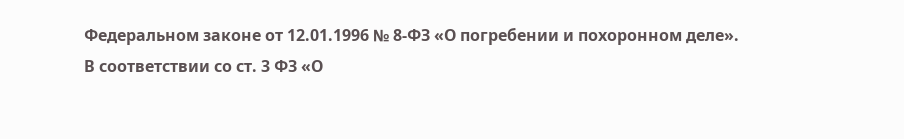Федеральном законе от 12.01.1996 № 8-ФЗ «О погребении и похоронном деле».
В соответствии со ст. 3 ФЗ «О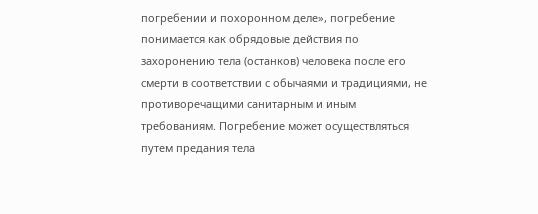погребении и похоронном деле», погребение понимается как обрядовые действия по захоронению тела (останков) человека после его смерти в соответствии с обычаями и традициями, не противоречащими санитарным и иным требованиям. Погребение может осуществляться путем предания тела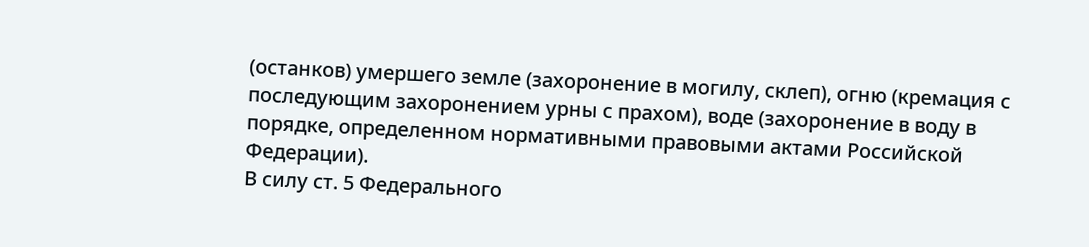(останков) умершего земле (захоронение в могилу, склеп), огню (кремация с последующим захоронением урны с прахом), воде (захоронение в воду в порядке, определенном нормативными правовыми актами Российской Федерации).
В силу ст. 5 Федерального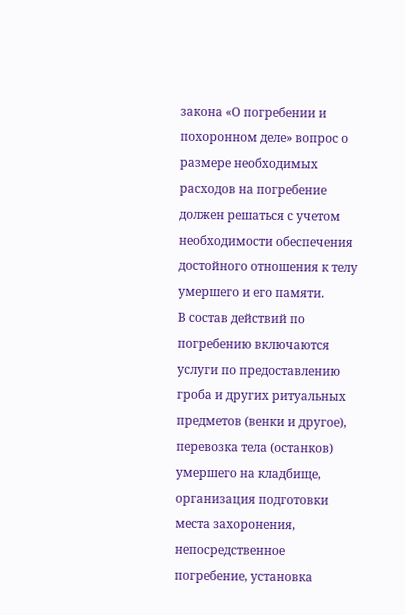закона «О погребении и похоронном деле» вопрос о размере необходимых расходов на погребение должен решаться с учетом необходимости обеспечения достойного отношения к телу умершего и его памяти.
В состав действий по погребению включаются услуги по предоставлению гроба и других ритуальных предметов (венки и другое), перевозка тела (останков) умершего на кладбище, организация подготовки места захоронения, непосредственное погребение, установка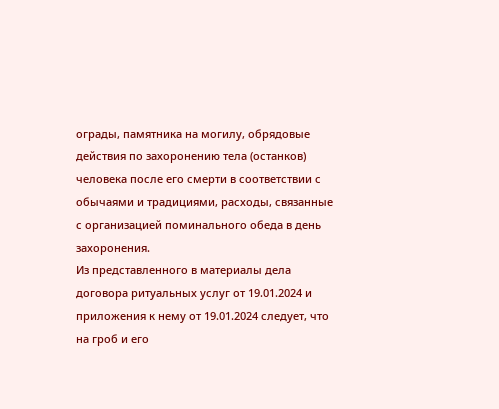ограды, памятника на могилу, обрядовые действия по захоронению тела (останков) человека после его смерти в соответствии с обычаями и традициями, расходы, связанные с организацией поминального обеда в день захоронения.
Из представленного в материалы дела договора ритуальных услуг от 19.01.2024 и приложения к нему от 19.01.2024 следует, что на гроб и его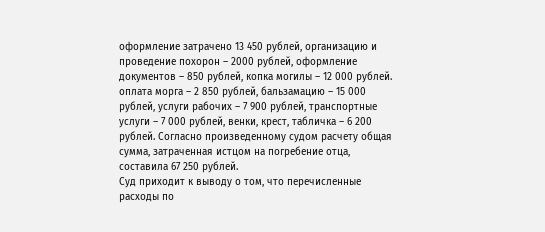оформление затрачено 13 450 рублей, организацию и проведение похорон – 2000 рублей, оформление документов – 850 рублей, копка могилы – 12 000 рублей. оплата морга – 2 850 рублей, бальзамацию – 15 000 рублей, услуги рабочих – 7 900 рублей, транспортные услуги – 7 000 рублей, венки, крест, табличка – 6 200 рублей. Согласно произведенному судом расчету общая сумма, затраченная истцом на погребение отца, составила 67 250 рублей.
Суд приходит к выводу о том, что перечисленные расходы по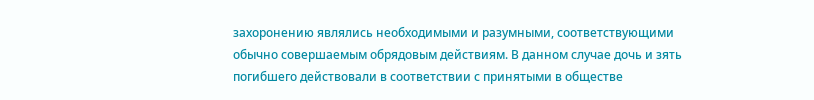захоронению являлись необходимыми и разумными, соответствующими обычно совершаемым обрядовым действиям. В данном случае дочь и зять погибшего действовали в соответствии с принятыми в обществе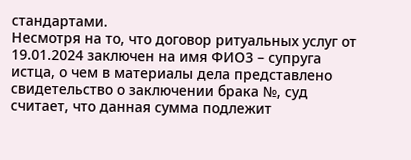стандартами.
Несмотря на то, что договор ритуальных услуг от 19.01.2024 заключен на имя ФИО3 – супруга истца, о чем в материалы дела представлено свидетельство о заключении брака №, суд считает, что данная сумма подлежит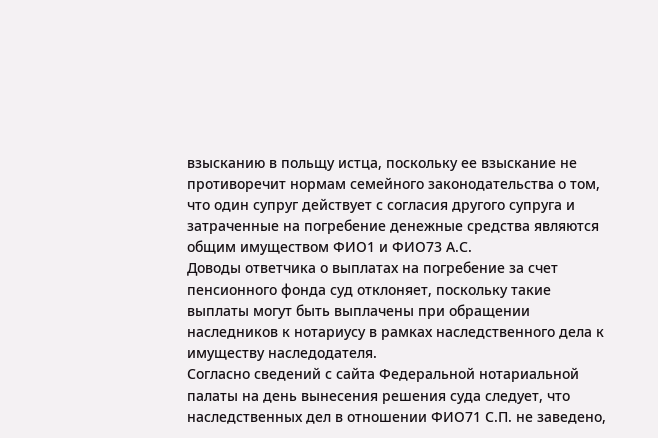взысканию в польщу истца, поскольку ее взыскание не противоречит нормам семейного законодательства о том, что один супруг действует с согласия другого супруга и затраченные на погребение денежные средства являются общим имуществом ФИО1 и ФИО73 А.С.
Доводы ответчика о выплатах на погребение за счет пенсионного фонда суд отклоняет, поскольку такие выплаты могут быть выплачены при обращении наследников к нотариусу в рамках наследственного дела к имуществу наследодателя.
Согласно сведений с сайта Федеральной нотариальной палаты на день вынесения решения суда следует, что наследственных дел в отношении ФИО71 С.П. не заведено,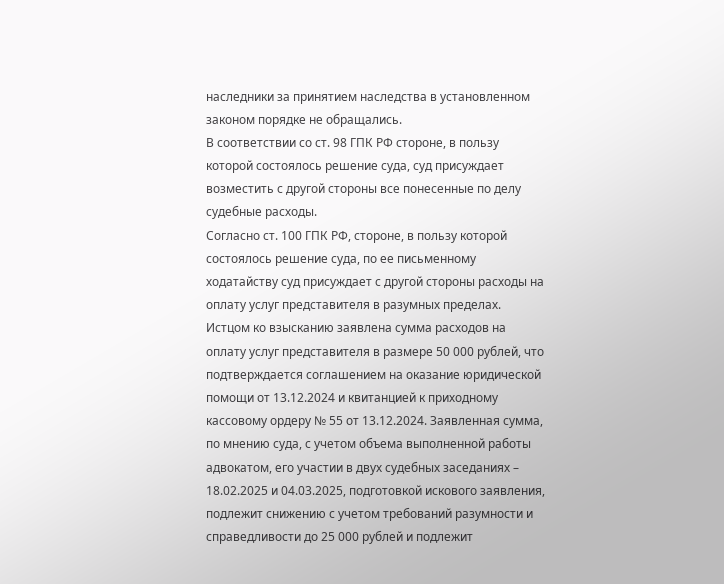наследники за принятием наследства в установленном законом порядке не обращались.
В соответствии со ст. 98 ГПК РФ стороне, в пользу которой состоялось решение суда, суд присуждает возместить с другой стороны все понесенные по делу судебные расходы.
Согласно ст. 100 ГПК РФ, стороне, в пользу которой состоялось решение суда, по ее письменному ходатайству суд присуждает с другой стороны расходы на оплату услуг представителя в разумных пределах. Истцом ко взысканию заявлена сумма расходов на оплату услуг представителя в размере 50 000 рублей, что подтверждается соглашением на оказание юридической помощи от 13.12.2024 и квитанцией к приходному кассовому ордеру № 55 от 13.12.2024. Заявленная сумма, по мнению суда, с учетом объема выполненной работы адвокатом, его участии в двух судебных заседаниях – 18.02.2025 и 04.03.2025, подготовкой искового заявления, подлежит снижению с учетом требований разумности и справедливости до 25 000 рублей и подлежит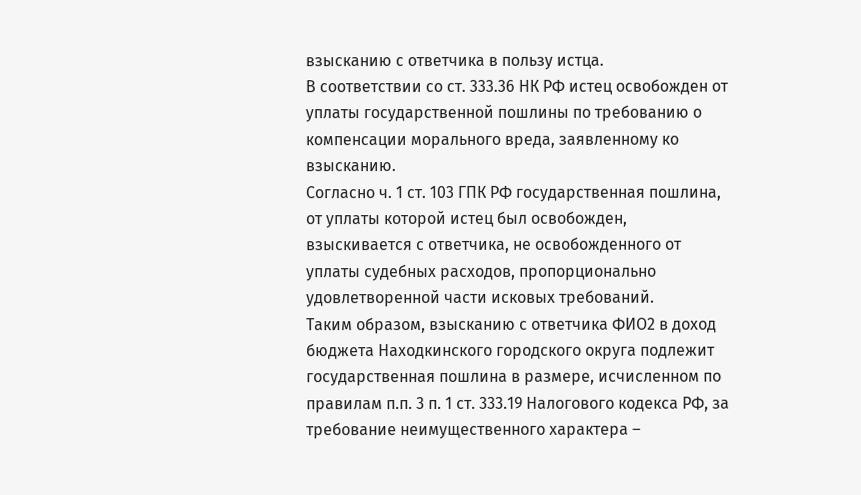взысканию с ответчика в пользу истца.
В соответствии со ст. 333.36 НК РФ истец освобожден от уплаты государственной пошлины по требованию о компенсации морального вреда, заявленному ко взысканию.
Согласно ч. 1 ст. 103 ГПК РФ государственная пошлина, от уплаты которой истец был освобожден, взыскивается с ответчика, не освобожденного от уплаты судебных расходов, пропорционально удовлетворенной части исковых требований.
Таким образом, взысканию с ответчика ФИО2 в доход бюджета Находкинского городского округа подлежит государственная пошлина в размере, исчисленном по правилам п.п. 3 п. 1 ст. 333.19 Налогового кодекса РФ, за требование неимущественного характера –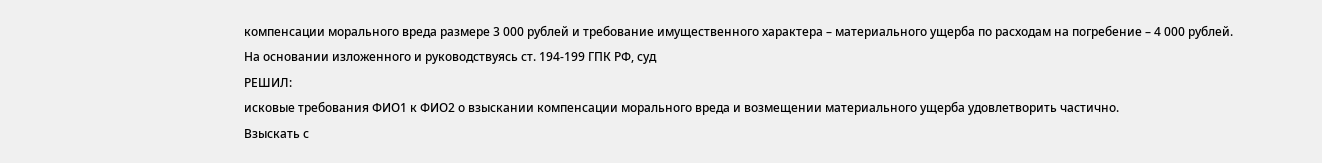компенсации морального вреда размере 3 000 рублей и требование имущественного характера – материального ущерба по расходам на погребение – 4 000 рублей.
На основании изложенного и руководствуясь ст. 194-199 ГПК РФ, суд
РЕШИЛ:
исковые требования ФИО1 к ФИО2 о взыскании компенсации морального вреда и возмещении материального ущерба удовлетворить частично.
Взыскать с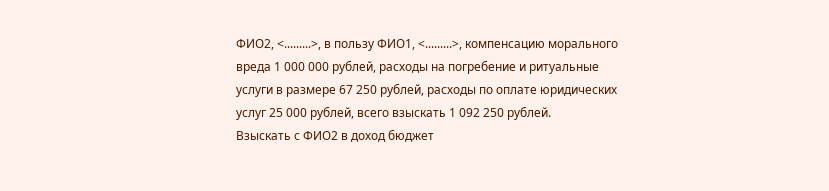ФИО2, <.........>, в пользу ФИО1, <.........>, компенсацию морального вреда 1 000 000 рублей, расходы на погребение и ритуальные услуги в размере 67 250 рублей, расходы по оплате юридических услуг 25 000 рублей, всего взыскать 1 092 250 рублей.
Взыскать с ФИО2 в доход бюджет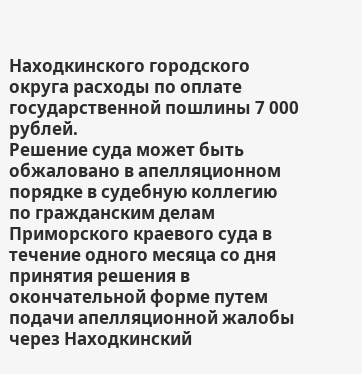Находкинского городского округа расходы по оплате государственной пошлины 7 000 рублей.
Решение суда может быть обжаловано в апелляционном порядке в судебную коллегию по гражданским делам Приморского краевого суда в течение одного месяца со дня принятия решения в окончательной форме путем подачи апелляционной жалобы через Находкинский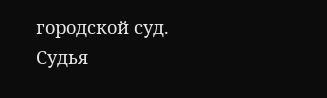городской суд.
Судья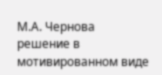М.А. Чернова
решение в мотивированном виде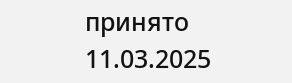принято 11.03.2025